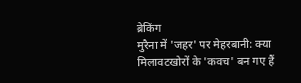ब्रेकिंग
मुरैना में 'जहर' पर मेहरबानी: क्या मिलावटखोरों के 'कवच' बन गए हैं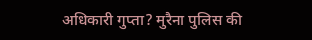अधिकारी गुप्ता? मुरैना पुलिस की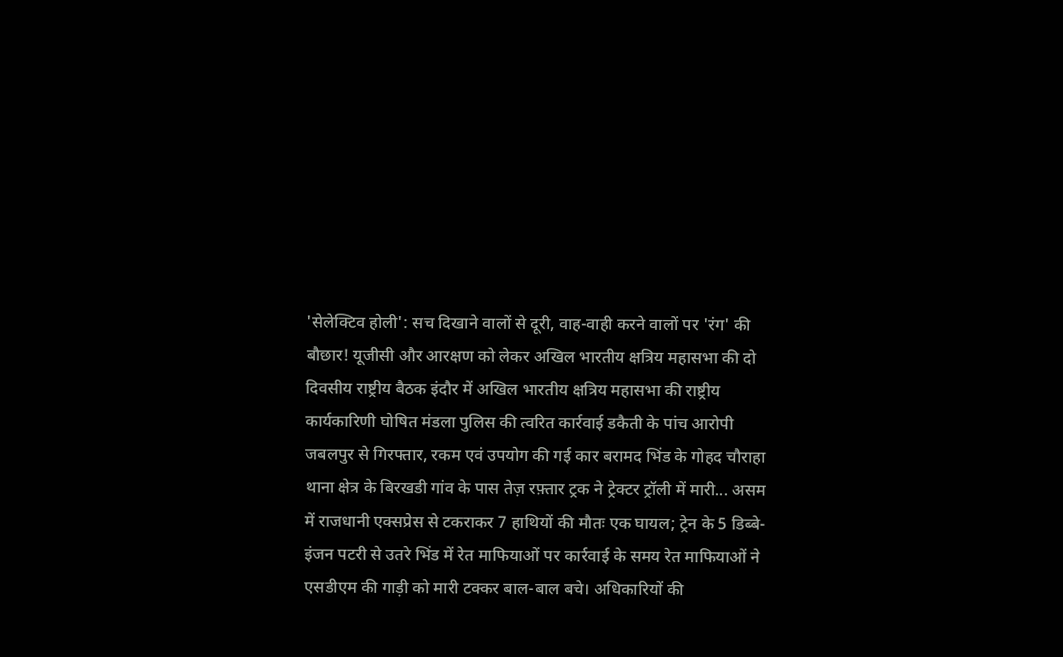'सेलेक्टिव होली': सच दिखाने वालों से दूरी, वाह-वाही करने वालों पर 'रंग' की बौछार! यूजीसी और आरक्षण को लेकर अखिल भारतीय क्षत्रिय महासभा की दो दिवसीय राष्ट्रीय बैठक इंदौर में अखिल भारतीय क्षत्रिय महासभा की राष्ट्रीय कार्यकारिणी घोषित मंडला पुलिस की त्वरित कार्रवाई डकैती के पांच आरोपी जबलपुर से गिरफ्तार, रकम एवं उपयोग की गई कार बरामद भिंड के गोहद चौराहा थाना क्षेत्र के बिरखडी गांव के पास तेज़ रफ़्तार ट्रक ने ट्रेक्टर ट्रॉली में मारी... असम में राजधानी एक्सप्रेस से टकराकर 7 हाथियों की मौतः एक घायल; ट्रेन के 5 डिब्बे-इंजन पटरी से उतरे भिंड में रेत माफियाओं पर कार्रवाई के समय रेत माफियाओं ने एसडीएम की गाड़ी को मारी टक्कर बाल-बाल बचे। अधिकारियों की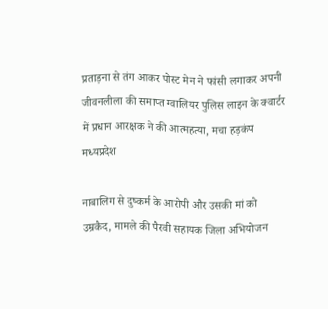प्रताड़ना से तंग आकर पोस्ट मेन ने फांसी लगाकर अपनी जीवनलीला की समाप्त ग्वालियर पुलिस लाइन के क्वार्टर में प्रधान आरक्षक ने की आत्महत्या, मचा हड़कंप
मध्यप्रदेश

नाबालिग से दुष्कर्म के आरोपी और उसकी मां को उम्रकैद, मामले की पैरवी सहायक जिला अभियोजन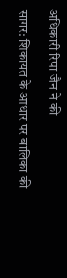अधिकारी रिपा जैन ने की

सागर: शिकायत के आधार पर बालिका की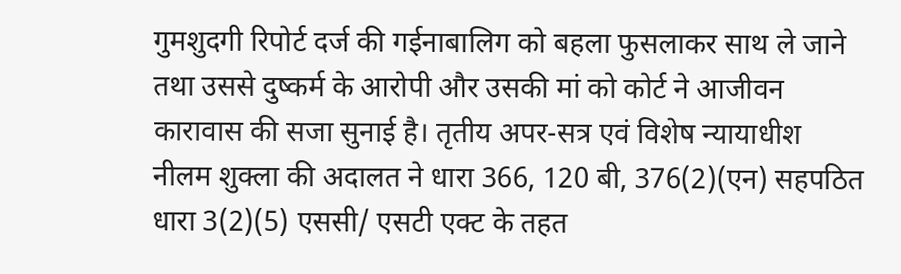गुमशुदगी रिपोर्ट दर्ज की गईनाबालिग को बहला फुसलाकर साथ ले जाने तथा उससे दुष्कर्म के आरोपी और उसकी मां को कोर्ट ने आजीवन कारावास की सजा सुनाई है। तृतीय अपर-सत्र एवं विशेष न्यायाधीश नीलम शुक्ला की अदालत ने धारा 366, 120 बी, 376(2)(एन) सहपठित धारा 3(2)(5) एससी/ एसटी एक्ट के तहत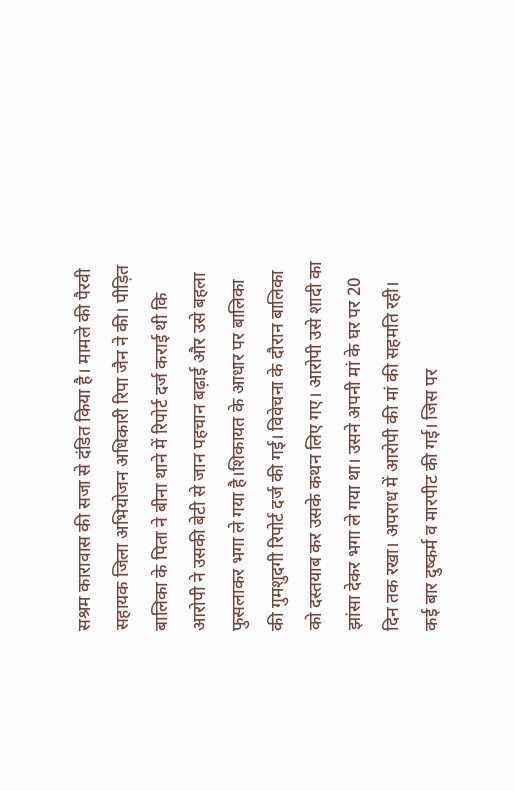सश्रम कारावास की सजा से दंडित किया है। मामले की पैरवी सहायक जिला अभियोजन अधिकारी रिपा जैन ने की। पीड़ित बालिका के पिता ने बीना थाने में रिपोर्ट दर्ज कराई थी कि आरोपी ने उसकी बेटी से जान पहचान बढ़ाई और उसे बहला फुसलाकर भगा ले गया है।शिकायत के आधार पर बालिका की गुमशुदगी रिपोर्ट दर्ज की गई। विवेचना के दौरान बालिका को दस्तयाब कर उसके कथन लिए गए। आरोपी उसे शादी का झांसा देकर भगा ले गया था। उसने अपनी मां के घर पर 20 दिन तक रखा। अपराध में आरोपी की मां की सहमति रही। कई बार दुष्कर्म व मारपीट की गई। जिस पर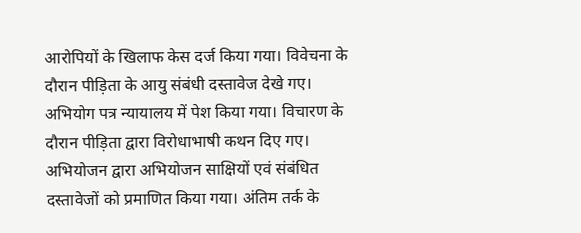आरोपियों के खिलाफ केस दर्ज किया गया। विवेचना के दौरान पीड़िता के आयु संबंधी दस्तावेज देखे गए। अभियोग पत्र न्यायालय में पेश किया गया। विचारण के दौरान पीड़िता द्वारा विरोधाभाषी कथन दिए गए। अभियोजन द्वारा अभियोजन साक्षियों एवं संबंधित दस्तावेजों को प्रमाणित किया गया। अंतिम तर्क के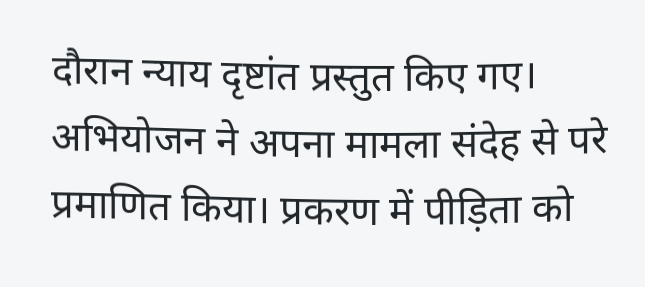दौरान न्याय दृष्टांत प्रस्तुत किए गए। अभियोजन ने अपना मामला संदेह से परे प्रमाणित किया। प्रकरण में पीड़िता को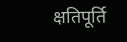क्षतिपूर्ति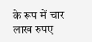के रूप में चार लाख रुपए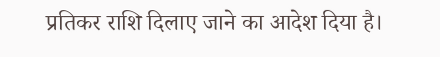प्रतिकर राशि दिलाए जाने का आदेश दिया है।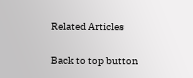Related Articles

Back to top button